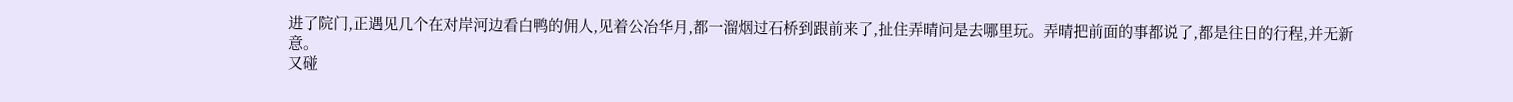进了院门,正遇见几个在对岸河边看白鸭的佣人,见着公冶华月,都一溜烟过石桥到跟前来了,扯住弄晴问是去哪里玩。弄晴把前面的事都说了,都是往日的行程,并无新意。
又碰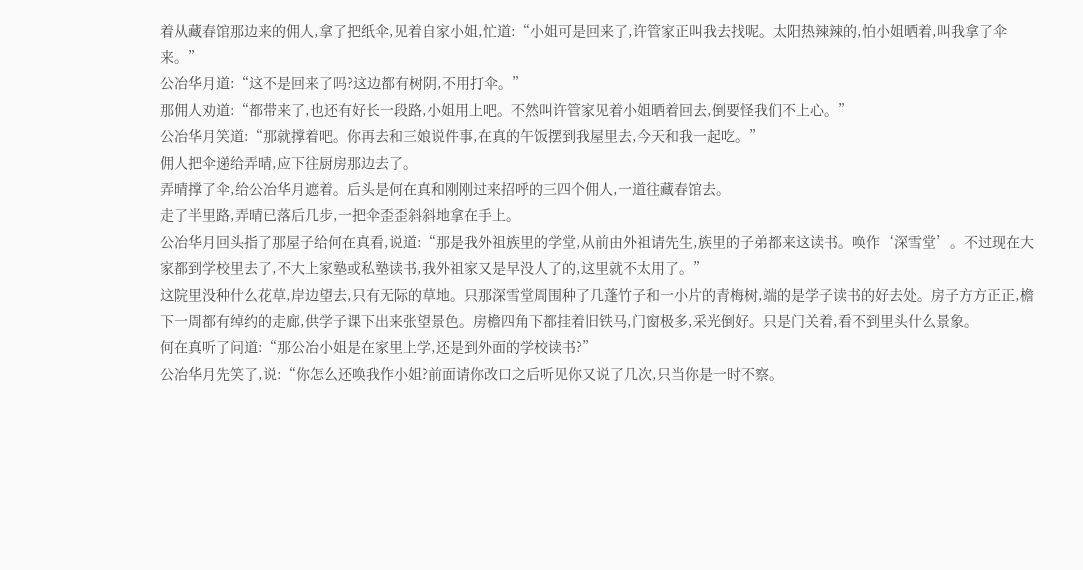着从藏春馆那边来的佣人,拿了把纸伞,见着自家小姐,忙道:“小姐可是回来了,许管家正叫我去找呢。太阳热辣辣的,怕小姐晒着,叫我拿了伞来。”
公冶华月道:“这不是回来了吗?这边都有树阴,不用打伞。”
那佣人劝道:“都带来了,也还有好长一段路,小姐用上吧。不然叫许管家见着小姐晒着回去,倒要怪我们不上心。”
公冶华月笑道:“那就撑着吧。你再去和三娘说件事,在真的午饭摆到我屋里去,今天和我一起吃。”
佣人把伞递给弄晴,应下往厨房那边去了。
弄晴撑了伞,给公冶华月遮着。后头是何在真和刚刚过来招呼的三四个佣人,一道往藏春馆去。
走了半里路,弄晴已落后几步,一把伞歪歪斜斜地拿在手上。
公冶华月回头指了那屋子给何在真看,说道:“那是我外祖族里的学堂,从前由外祖请先生,族里的子弟都来这读书。唤作‘深雪堂’。不过现在大家都到学校里去了,不大上家塾或私塾读书,我外祖家又是早没人了的,这里就不太用了。”
这院里没种什么花草,岸边望去,只有无际的草地。只那深雪堂周围种了几蓬竹子和一小片的青梅树,端的是学子读书的好去处。房子方方正正,檐下一周都有绰约的走廊,供学子课下出来张望景色。房檐四角下都挂着旧铁马,门窗极多,采光倒好。只是门关着,看不到里头什么景象。
何在真听了问道:“那公冶小姐是在家里上学,还是到外面的学校读书?”
公冶华月先笑了,说:“你怎么还唤我作小姐?前面请你改口之后听见你又说了几次,只当你是一时不察。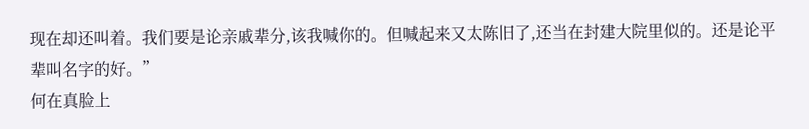现在却还叫着。我们要是论亲戚辈分,该我喊你的。但喊起来又太陈旧了,还当在封建大院里似的。还是论平辈叫名字的好。”
何在真脸上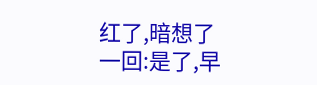红了,暗想了一回:是了,早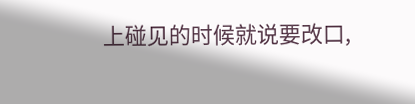上碰见的时候就说要改口,